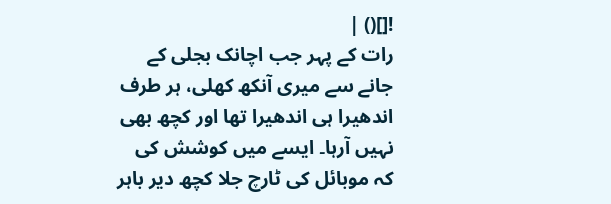![]() |
رات کے پہر جب اچانک بجلی کے جانے سے میری آنکھ کھلی، ہر طرف اندھیرا ہی اندھیرا تھا اور کچھ بھی نہیں آرہا۔ ایسے میں کوشش کی کہ موبائل کی ٹارچ جلا کچھ دیر باہر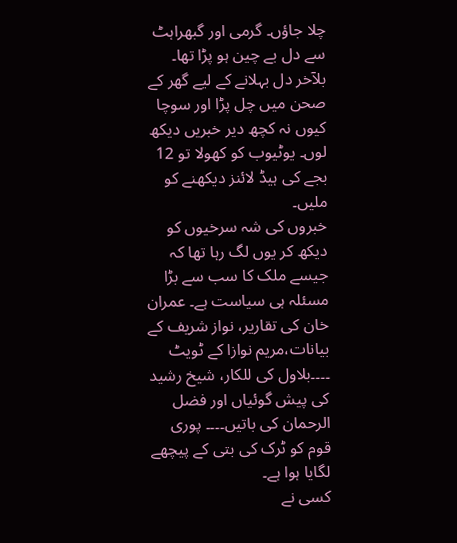چلا جاؤں۔ گرمی اور گبھراہٹ سے دل بے چین ہو پڑا تھا۔ بلآخر دل بہلانے کے لیے گھر کے صحن میں چل پڑا اور سوچا کیوں نہ کچھ دیر خبریں دیکھ لوں۔ یوٹیوب کو کھولا تو 12 بجے کی ہیڈ لائنز دیکھنے کو ملیں۔
خبروں کی شہ سرخیوں کو دیکھ کر یوں لگ رہا تھا کہ جیسے ملک کا سب سے بڑا مسئلہ ہی سیاست ہے۔ عمران خان کی تقاریر، نواز شریف کے بیانات،مریم نوازا کے ٹویٹ ۔۔۔۔بلاول کی للکار، شیخ رشید کی پیش گوئیاں اور فضل الرحمان کی باتیں۔۔۔۔ پوری قوم کو ٹرک کی بتی کے پیچھے لگایا ہوا ہے۔
کسی نے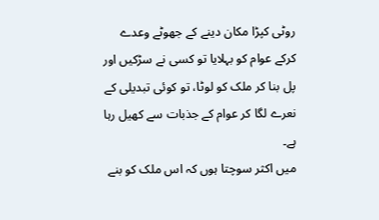روٹی کپڑا مکان دینے کے جھوٹے وعدے کرکے عوام کو بہلایا تو کسی نے سڑکیں اور پل بنا کر ملک کو لوٹا، تو کوئی تبدیلی کے نعرے لگا کر عوام کے جذبات سے کھیل رہا ہے۔
میں اکثر سوچتا ہوں کہ اس ملک کو بنے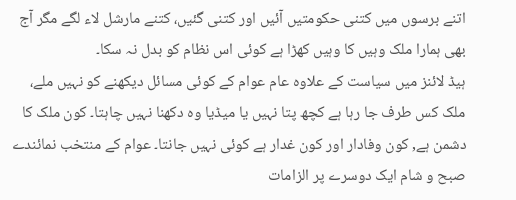اتنے برسوں میں کتنی حکومتیں آئیں اور کتنی گئیں، کتنے مارشل لاء لگے مگر آج بھی ہمارا ملک وہیں کا وہیں کھڑا ہے کوئی اس نظام کو بدل نہ سکا۔
ہیڈ لائنز میں سیاست کے علاوہ عام عوام کے کوئی مسائل دیکھنے کو نہیں ملے، ملک کس طرف جا رہا ہے کچھ پتا نہیں یا میڈیا وہ دکھنا نہیں چاہتا۔ کون ملک کا دشمن ہے, کون وفادار اور کون غدار ہے کوئی نہیں جانتا۔ عوام کے منتخب نمائندے صبح و شام ایک دوسرے پر الزامات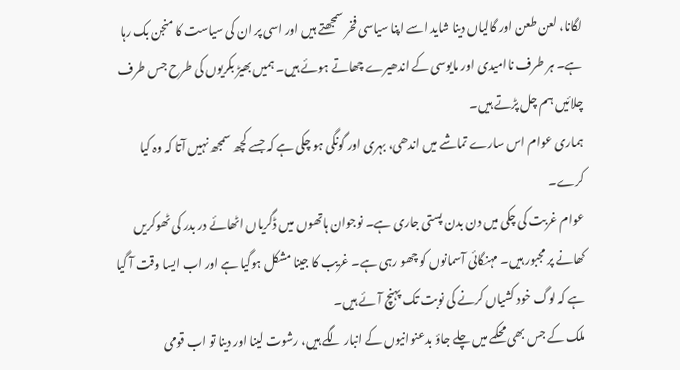لگانا، لعن طعن اور گالیاں دینا شاید اسے اپنا سیاسی فخر سمجھتے ہیں اور اسی پر ان کی سیاست کا منجن بک رہا ہے۔ ہر طرف ناامیدی اور مایوسی کے اندھیرے چھاتے ہوئے ہیں۔ ہمیں بھیڑ بکریوں کی طرح جس طرف چلائیں ہم چل پڑتے ہیں۔
ہماری عوام اس سارے تماشے میں اندھی، بہری اور گونگی ہو چکی ہے کہ جسے کچھ سمجھ نہیں آتا کہ وہ کیا کرے۔
عوام غربت کی چکی میں دن بدن پستی جاری ہے۔ نوجوان ہاتھوں میں ڈگریاں اٹھائے در بدر کی ٹھوکریں کھانے پر مجبور ہیں۔ مہنگائی آسمانوں کو چھو رہی ہے۔ غریب کا جینا مشکل ہوگیا ہے اور اب ایسا وقت آ گیا ہے کہ لوگ خود کشیاں کرنے کی نوبت تک پہنچ آئے ہیں۔
ملک کے جس بھی محکمے میں چلے جاؤ بدعنوانیوں کے انبار لگے ہیں، رشوت لینا اور دینا تو اب قومی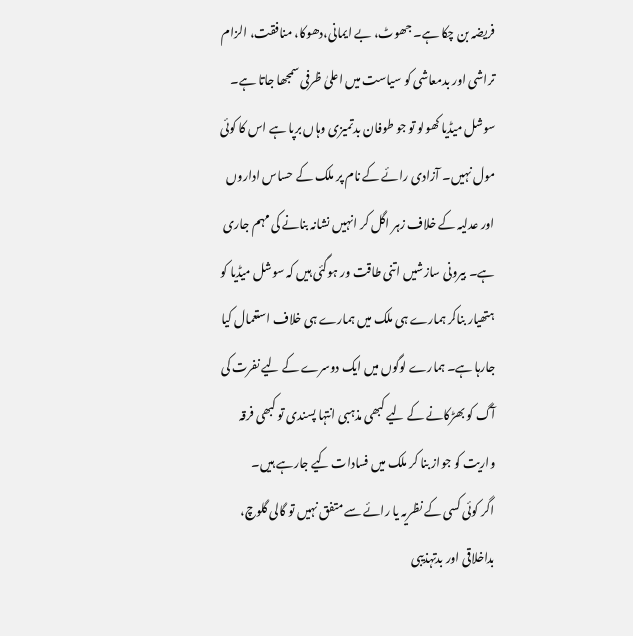فریضہ بن چکا ہے۔ جھوٹ، بے ایمانی،دھوکا، منافقت، الزام تراشی اور بدمعاشی کو سیاست میں اعلیٰ ظرفی سمجھا جاتا ہے۔
سوشل میڈیا کھولو تو جو طوفان بدتمیزی وہاں برپا ہے اس کا کوئی مول نہیں۔ آزادی رائے کے نام پر ملک کے حساس اداروں اور عدلیہ کے خلاف زہر اگل کر انہیں نشانہ بنانے کی مہم جاری ہے۔ بیرونی سازشیں اتنی طاقت ور ہوگئی ہیں کہ سوشل میڈیا کو ہتھیار بناکر ہمارے ہی ملک میں ہمارے ہی خلاف استعمال کیا جارہا ہے۔ ہمارے لوگوں میں ایک دوسرے کے لیے نفرت کی آگ کو بھڑکانے کے لیے کبھی مذہبی انتہا پسندی تو کبھی فرقہ واریت کو جواز بنا کر ملک میں فسادات کیے جارہے ہیں۔
اگر کوئی کسی کے نظریہ یا رائے سے متفق نہیں تو گالی گلوچ، بداخلاقی اور بدتہذیبی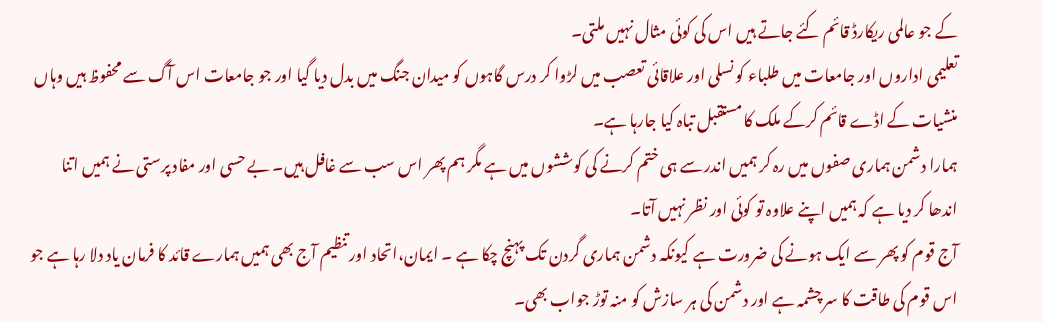کے جو عالمی ریکارڈ قائم کئے جاتے ہیں اس کی کوئی مثال نہیں ملتی۔
تعلیمی اداروں اور جامعات میں طلباء کو نسلی اور علاقائی تعصب میں لڑوا کر درس گاہوں کو میدان جنگ میں بدل دیا گیا اور جو جامعات اس آگ سے محفوظ ہیں وہاں منشیات کے اڈے قائم کرکے ملک کا مستقبل تباہ کیا جارہا ہے۔
ہمارا دشمن ہماری صفوں میں رہ کر ہمیں اندر سے ہی ختم کرنے کی کوششوں میں ہے مگر ہم پھر اس سب سے غافل ہیں۔ بے حسی اور مفاد پرستی نے ہمیں اتنا اندھا کر دیا ہے کہ ہمیں اپنے علاوہ تو کوئی اور نظر نہیں آتا۔
آج قوم کو پھر سے ایک ہونے کی ضرورت ہے کیونکہ دشمن ہماری گردن تک پہنچ چکا ہے ۔ ایمان،اتحاد اور تنظیم آج بھی ہمیں ہمارے قائد کا فرمان یاد دلا رہا ہے جو اس قوم کی طاقت کا سر چشمہ ہے اور دشمن کی ہر سازش کو منہ توڑ جواب بھی۔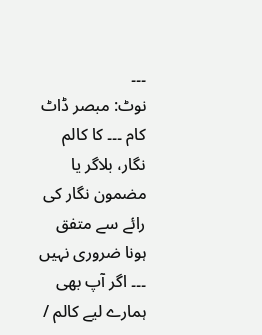۔۔۔
نوٹ: مبصر ڈاٹ کام ۔۔۔ کا کالم نگار، بلاگر یا مضمون نگار کی رائے سے متفق ہونا ضروری نہیں ۔۔۔ اگر آپ بھی ہمارے لیے کالم /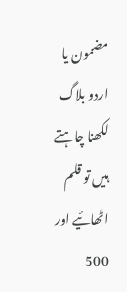مضمون یا اردو بلاگ لکھنا چاہتے ہیں تو قلم اٹھائیے اور 500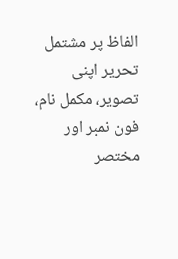الفاظ پر مشتمل تحریر اپنی تصویر، مکمل نام، فون نمبر اور مختصر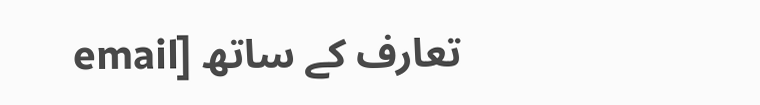تعارف کے ساتھ [email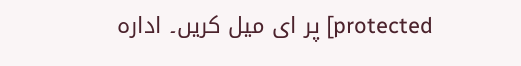protected] پر ای میل کریں۔ ادارہ